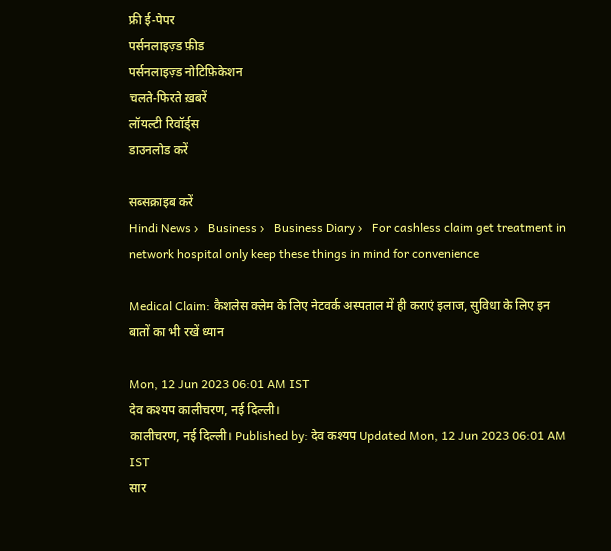फ्री ई-पेपर
पर्सनलाइज़्ड फ़ीड
पर्सनलाइज़्ड नोटिफ़िकेशन
चलते-फिरते ख़बरें
लॉयल्टी रिवॉर्ड्स
डाउनलोड करें

सब्सक्राइब करें
Hindi News ›   Business ›   Business Diary ›   For cashless claim get treatment in network hospital only keep these things in mind for convenience

Medical Claim: कैशलेस क्लेम के लिए नेटवर्क अस्पताल में ही कराएं इलाज, सुविधा के लिए इन बातों का भी रखें ध्यान

Mon, 12 Jun 2023 06:01 AM IST
देव कश्यप कालीचरण, नई दिल्ली।
कालीचरण, नई दिल्ली। Published by: देव कश्यप Updated Mon, 12 Jun 2023 06:01 AM IST
सार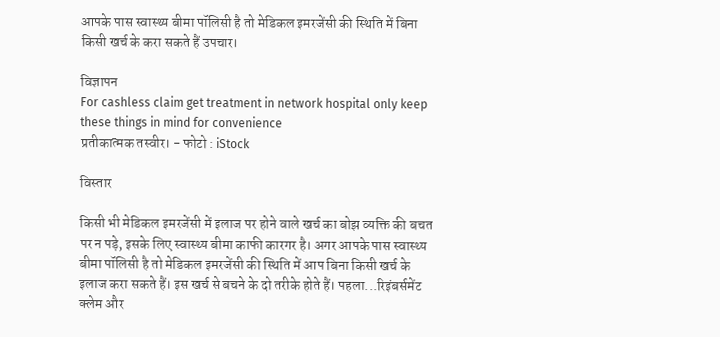आपके पास स्वास्थ्य बीमा पॉलिसी है तो मेडिकल इमरजेंसी की स्थिति में बिना किसी खर्च के करा सकते हैं उपचार।

विज्ञापन
For cashless claim get treatment in network hospital only keep these things in mind for convenience
प्रतीकात्मक तस्वीर। - फोटो : iStock

विस्तार

किसी भी मेडिकल इमरजेंसी में इलाज पर होने वाले खर्च का बोझ व्यक्ति की बचत पर न पड़े, इसके लिए स्वास्थ्य बीमा काफी कारगर है। अगर आपके पास स्वास्थ्य बीमा पॉलिसी है तो मेडिकल इमरजेंसी की स्थिति में आप बिना किसी खर्च के इलाज करा सकते हैं। इस खर्च से बचने के दो तरीके होते हैं। पहला...रिइंबर्समेंट क्लेम और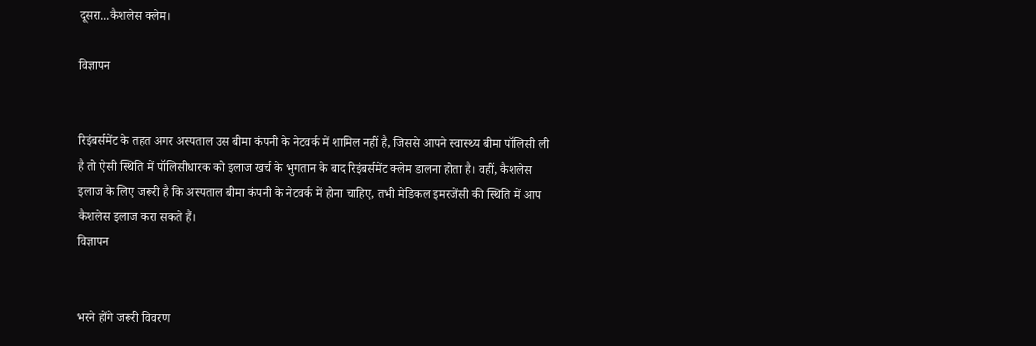दूसरा...कैशलेस क्लेम।

विज्ञापन


रिइंबर्समेंट के तहत अगर अस्पताल उस बीमा कंपनी के नेटवर्क में शामिल नहीं है, जिससे आपने स्वास्थ्य बीमा पॉलिसी ली है तो ऐसी स्थिति में पॉलिसीधारक को इलाज खर्च के भुगतान के बाद रिइंबर्समेंट क्लेम डालना होता है। वहीं, कैशलेस इलाज के लिए जरूरी है कि अस्पताल बीमा कंपनी के नेटवर्क में होना चाहिए, तभी मेडिकल इमरजेंसी की स्थिति में आप कैशलेस इलाज करा सकते हैं।
विज्ञापन


भरने होंगे जरूरी विवरण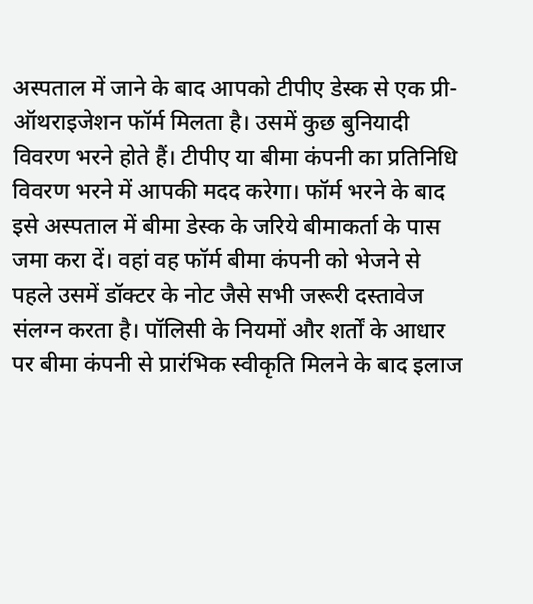अस्पताल में जाने के बाद आपको टीपीए डेस्क से एक प्री-ऑथराइजेशन फॉर्म मिलता है। उसमें कुछ बुनियादी विवरण भरने होते हैं। टीपीए या बीमा कंपनी का प्रतिनिधि विवरण भरने में आपकी मदद करेगा। फॉर्म भरने के बाद इसे अस्पताल में बीमा डेस्क के जरिये बीमाकर्ता के पास जमा करा दें। वहां वह फॉर्म बीमा कंपनी को भेजने से पहले उसमें डॉक्टर के नोट जैसे सभी जरूरी दस्तावेज संलग्न करता है। पॉलिसी के नियमों और शर्तों के आधार पर बीमा कंपनी से प्रारंभिक स्वीकृति मिलने के बाद इलाज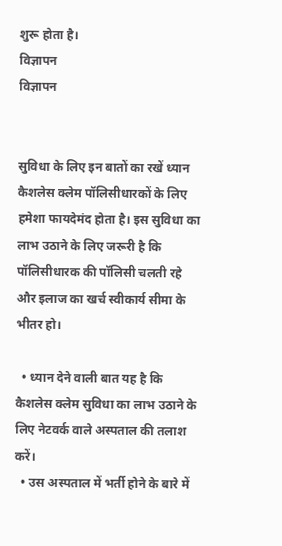शुरू होता है।
विज्ञापन
विज्ञापन


सुविधा के लिए इन बातों का रखें ध्यान
कैशलेस क्लेम पॉलिसीधारकों के लिए हमेशा फायदेमंद होता है। इस सुविधा का लाभ उठाने के लिए जरूरी है कि पॉलिसीधारक की पॉलिसी चलती रहे और इलाज का खर्च स्वीकार्य सीमा के भीतर हो।

  • ध्यान देने वाली बात यह है कि कैशलेस क्लेम सुविधा का लाभ उठाने के लिए नेटवर्क वाले अस्पताल की तलाश करें।
  • उस अस्पताल में भर्ती होने के बारे में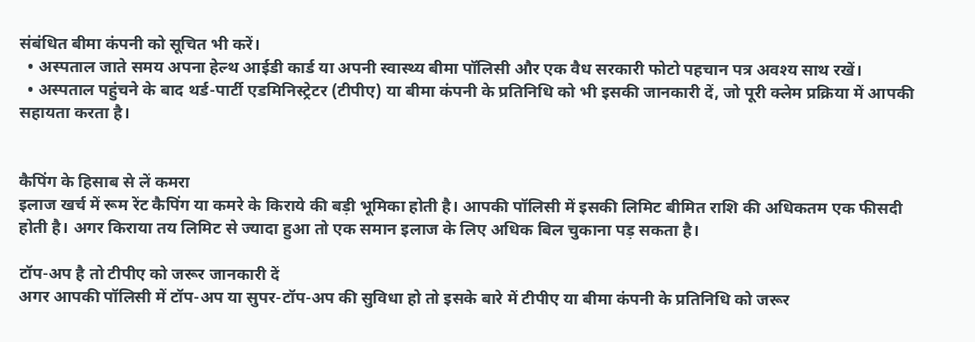संबंधित बीमा कंपनी को सूचित भी करें।
  • अस्पताल जाते समय अपना हेल्थ आईडी कार्ड या अपनी स्वास्थ्य बीमा पॉलिसी और एक वैध सरकारी फोटो पहचान पत्र अवश्य साथ रखें।
  • अस्पताल पहुंचने के बाद थर्ड-पार्टी एडमिनिस्ट्रेटर (टीपीए) या बीमा कंपनी के प्रतिनिधि को भी इसकी जानकारी दें, जो पूरी क्लेम प्रक्रिया में आपकी सहायता करता है।


कैपिंग के हिसाब से लें कमरा
इलाज खर्च में रूम रेंट कैपिंग या कमरे के किराये की बड़ी भूमिका होती है। आपकी पॉलिसी में इसकी लिमिट बीमित राशि की अधिकतम एक फीसदी होती है। अगर किराया तय लिमिट से ज्यादा हुआ तो एक समान इलाज के लिए अधिक बिल चुकाना पड़ सकता है।

टॉप-अप है तो टीपीए को जरूर जानकारी दें
अगर आपकी पॉलिसी में टॉप-अप या सुपर-टॉप-अप की सुविधा हो तो इसके बारे में टीपीए या बीमा कंपनी के प्रतिनिधि को जरूर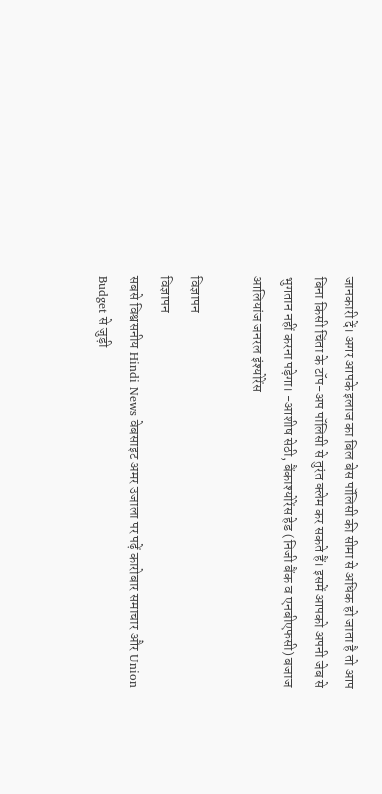जानकारी दें। अगर आपके इलाज का बिल बेस पॉलिसी की सीमा से अधिक हो जाता है तो आप बिना किसी चिंता के टॉप-अप पॉलिसी से तुरंत क्लेम कर सकते हैं। इसमें आपको अपनी जेब से भुगतान नहीं करना पड़ेगा। -आशीष सेठी, बैंकाश्योरेंस हेड (निजी बैंक व एनबीएफसी) बजाज आलियांज जनरल इंश्योरेंस

विज्ञापन
विज्ञापन
सबसे विश्वसनीय Hindi News वेबसाइट अमर उजाला पर पढ़ें कारोबार समाचार और Union Budget से जुड़ी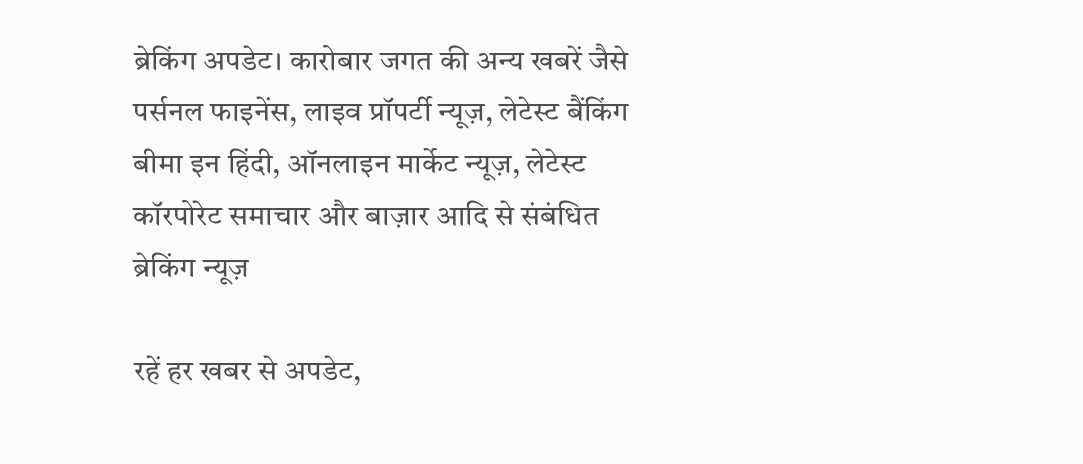ब्रेकिंग अपडेट। कारोबार जगत की अन्य खबरें जैसे पर्सनल फाइनेंस, लाइव प्रॉपर्टी न्यूज़, लेटेस्ट बैंकिंग बीमा इन हिंदी, ऑनलाइन मार्केट न्यूज़, लेटेस्ट कॉरपोरेट समाचार और बाज़ार आदि से संबंधित ब्रेकिंग न्यूज़

रहें हर खबर से अपडेट,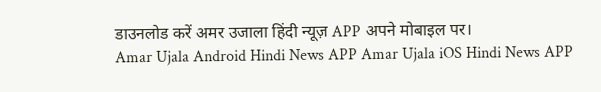डाउनलोड करें अमर उजाला हिंदी न्यूज़ APP अपने मोबाइल पर।
Amar Ujala Android Hindi News APP Amar Ujala iOS Hindi News APP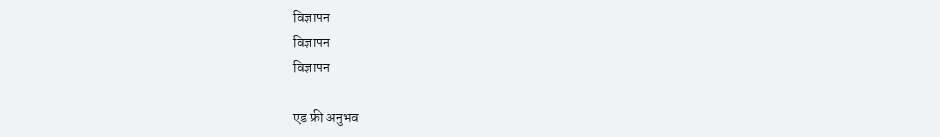विज्ञापन
विज्ञापन
विज्ञापन

एड फ्री अनुभव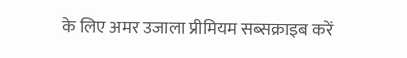के लिए अमर उजाला प्रीमियम सब्सक्राइब करें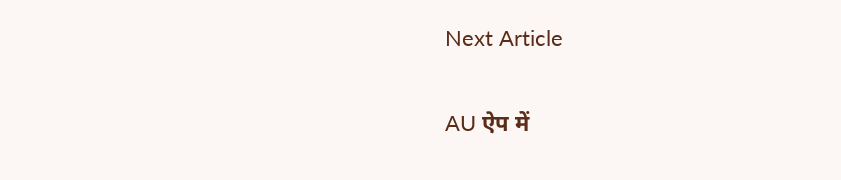Next Article

AU ऐप में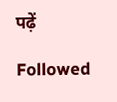पढ़ें

Followed